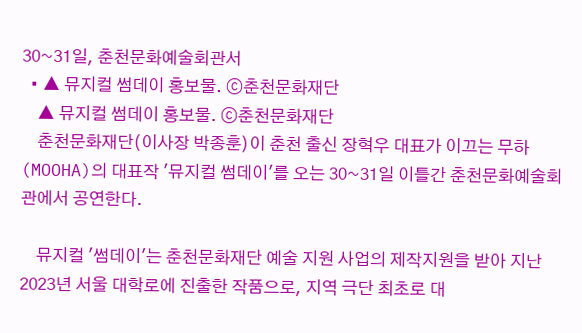30~31일, 춘천문화예술회관서
  • ▲ 뮤지컬 썸데이 홍보물. ⓒ춘천문화재단
    ▲ 뮤지컬 썸데이 홍보물. ⓒ춘천문화재단
    춘천문화재단(이사장 박종훈)이 춘천 출신 장혁우 대표가 이끄는 무하(MOOHA)의 대표작 '뮤지컬 썸데이'를 오는 30~31일 이틀간 춘천문화예술회관에서 공연한다.

    뮤지컬 '썸데이'는 춘천문화재단 예술 지원 사업의 제작지원을 받아 지난 2023년 서울 대학로에 진출한 작품으로, 지역 극단 최초로 대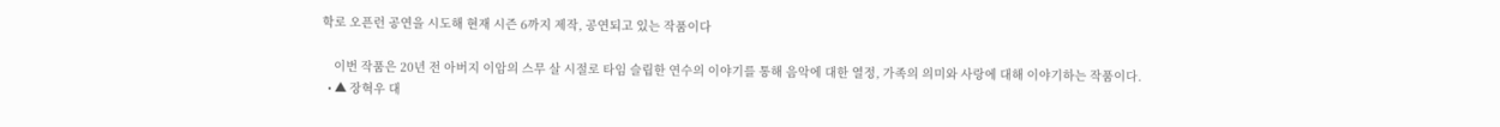학로 오픈런 공연을 시도해 현재 시즌 6까지 제작, 공연되고 있는 작품이다

    이번 작품은 20년 전 아버지 이암의 스무 살 시절로 타임 슬립한 연수의 이야기를 통해 음악에 대한 열정, 가족의 의미와 사랑에 대해 이야기하는 작품이다.
  • ▲ 장혁우 대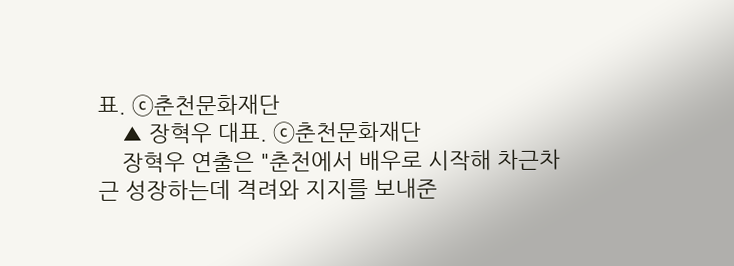표. ⓒ춘천문화재단
    ▲ 장혁우 대표. ⓒ춘천문화재단
    장혁우 연출은 "춘천에서 배우로 시작해 차근차근 성장하는데 격려와 지지를 보내준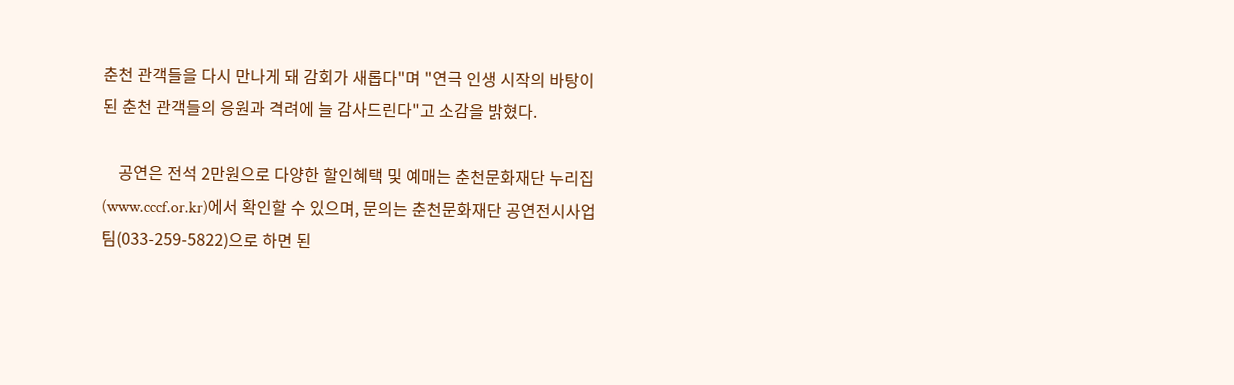춘천 관객들을 다시 만나게 돼 감회가 새롭다"며 "연극 인생 시작의 바탕이 된 춘천 관객들의 응원과 격려에 늘 감사드린다"고 소감을 밝혔다.

    공연은 전석 2만원으로 다양한 할인혜택 및 예매는 춘천문화재단 누리집(www.cccf.or.kr)에서 확인할 수 있으며, 문의는 춘천문화재단 공연전시사업팀(033-259-5822)으로 하면 된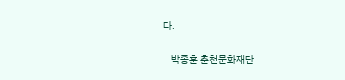다.

    박종훈 춘천문화재단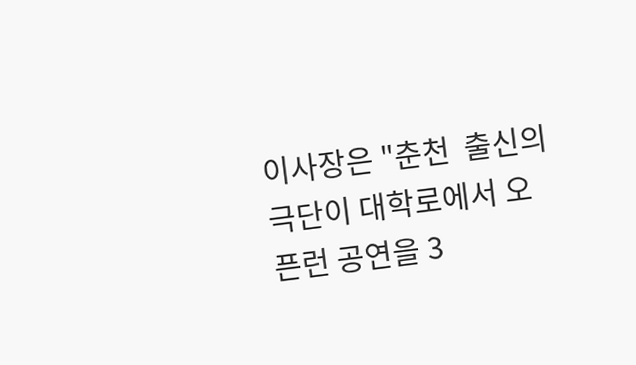이사장은 "춘천  출신의 극단이 대학로에서 오픈런 공연을 3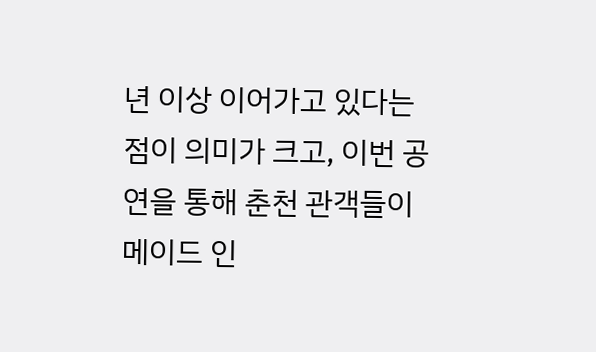년 이상 이어가고 있다는 점이 의미가 크고, 이번 공연을 통해 춘천 관객들이 메이드 인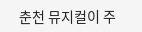춘천 뮤지컬이 주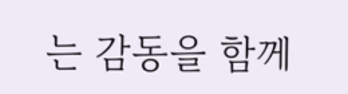는 감동을 함께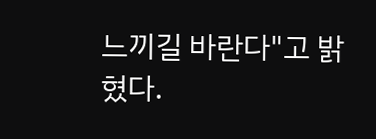느끼길 바란다"고 밝혔다.